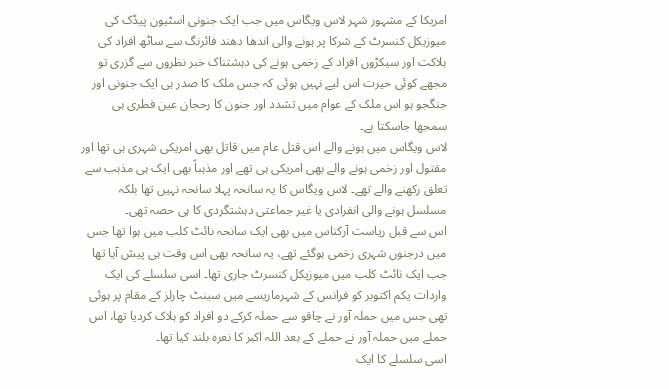امریکا کے مشہور شہر لاس ویگاس میں جب ایک جنونی اسٹیون پیڈک کی میوزیکل کنسرٹ کے شرکا پر ہونے والی اندھا دھند فائرنگ سے ساٹھ افراد کی ہلاکت اور سیکڑوں افراد کے زخمی ہونے کی دہشتناک خبر نظروں سے گزری تو مجھے کوئی حیرت اس لیے نہیں ہوئی کہ جس ملک کا صدر ہی ایک جنونی اور جنگجو ہو اس ملک کے عوام میں تشدد اور جنون کا رحجان عین فطری ہی سمجھا جاسکتا ہے۔
لاس ویگاس میں ہونے والے اس قتل عام میں قاتل بھی امریکی شہری ہی تھا اور مقتول اور زخمی ہونے والے بھی امریکی ہی تھے اور مذہباً بھی ایک ہی مذہب سے تعلق رکھنے والے تھے۔ لاس ویگاس کا یہ سانحہ پہلا سانحہ نہیں تھا بلکہ مسلسل ہونے والی انفرادی یا غیر جماعتی دہشتگردی کا ہی حصہ تھی۔
اس سے قبل ریاست آرکناس میں بھی ایک سانحہ نائٹ کلب میں ہوا تھا جس میں درجنوں شہری زخمی ہوگئے تھے، یہ سانحہ بھی اس وقت ہی پیش آیا تھا جب ایک نائٹ کلب میں میوزیکل کنسرٹ جاری تھا۔ اسی سلسلے کی ایک واردات یکم اکتوبر کو فرانس کے شہرماریسے میں سینٹ چارلز کے مقام پر ہوئی تھی جس میں حملہ آور نے چاقو سے حملہ کرکے دو افراد کو ہلاک کردیا تھا، اس حملے میں حملہ آور نے حملے کے بعد اللہ اکبر کا نعرہ بلند کیا تھا۔
اسی سلسلے کا ایک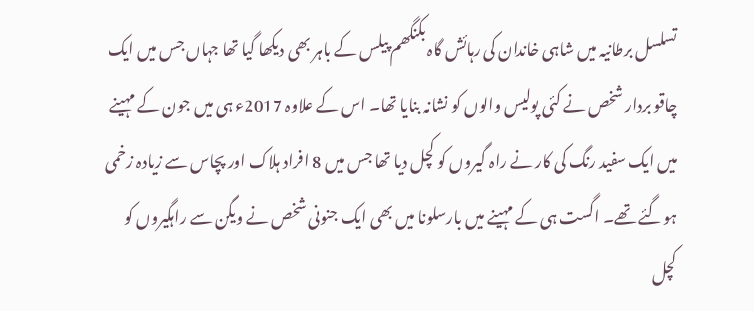تسلسل برطانیہ میں شاہی خاندان کی رہائش گاہ بکنگھم پیلس کے باہر بھی دیکھا گیا تھا جہاں جس میں ایک چاقو بردار شخص نے کئی پولیس والوں کو نشانہ بنایا تھا۔ اس کے علاوہ 2017ء ہی میں جون کے مہینے میں ایک سفید رنگ کی کار نے راہ گیروں کو کچل دیا تھا جس میں 8 افراد ہلاک اور پچاس سے زیادہ زخمی ہوگئے تھے۔ اگست ہی کے مہینے میں بارسلونا میں بھی ایک جنونی شخص نے ویگن سے راہگیروں کو کچل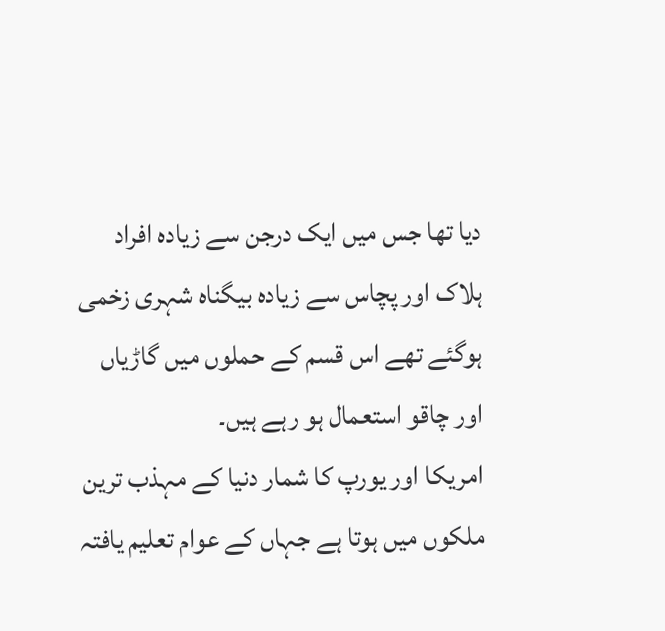دیا تھا جس میں ایک درجن سے زیادہ افراد ہلاک اور پچاس سے زیادہ بیگناہ شہری زخمی ہوگئے تھے اس قسم کے حملوں میں گاڑیاں اور چاقو استعمال ہو رہے ہیں۔
امریکا اور یورپ کا شمار دنیا کے مہذب ترین ملکوں میں ہوتا ہے جہاں کے عوام تعلیم یافتہ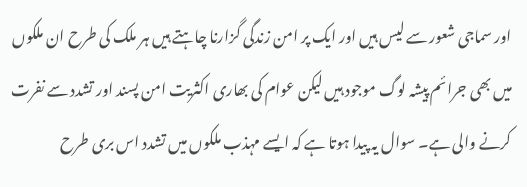اور سماجی شعور سے لیس ہیں اور ایک پر امن زندگی گزارنا چاہتے ہیں ہر ملک کی طرح ان ملکوں میں بھی جرائم پیشہ لوگ موجود ہیں لیکن عوام کی بھاری اکثریت امن پسند اور تشدد سے نفرت کرنے والی ہے۔ سوال یہ پیدا ہوتا ہے کہ ایسے مہذب ملکوں میں تشدد اس بری طرح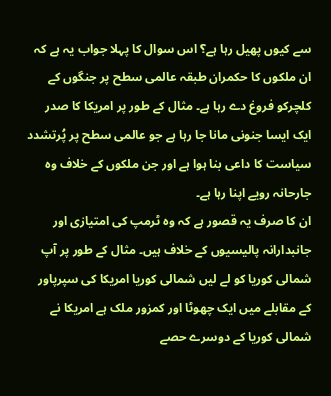سے کیوں پھیل رہا ہے؟ اس سوال کا پہلا جواب یہ ہے کہ ان ملکوں کا حکمران طبقہ عالمی سطح پر جنگوں کے کلچرکو فروغ دے رہا ہے۔ مثال کے طور پر امریکا کا صدر ایک ایسا جنونی مانا جا رہا ہے جو عالمی سطح پر پُرتشدد سیاست کا داعی بنا ہوا ہے اور جن ملکوں کے خلاف وہ جارحانہ رویے اپنا رہا ہے۔
ان کا صرف یہ قصور ہے کہ وہ ٹرمپ کی امتیازی اور جانبدارانہ پالیسیوں کے خلاف ہیں۔ مثال کے طور پر آپ شمالی کوریا کو لے لیں شمالی کوریا امریکا کی سپرپاور کے مقابلے میں ایک چھوٹا اور کمزور ملک ہے امریکا نے شمالی کوریا کے دوسرے حصے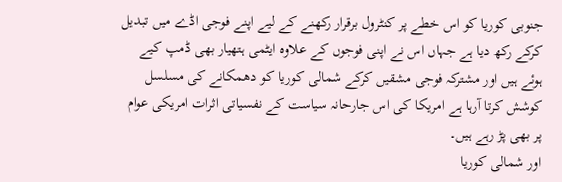جنوبی کوریا کو اس خطے پر کنٹرول برقرار رکھنے کے لیے اپنے فوجی اڈے میں تبدیل کرکے رکھ دیا ہے جہاں اس نے اپنی فوجوں کے علاوہ ایٹمی ہتھیار بھی ڈمپ کیے ہوئے ہیں اور مشترکہ فوجی مشقیں کرکے شمالی کوریا کو دھمکانے کی مسلسل کوشش کرتا آرہا ہے امریکا کی اس جارحانہ سیاست کے نفسیاتی اثرات امریکی عوام پر بھی پڑ رہے ہیں۔
اور شمالی کوریا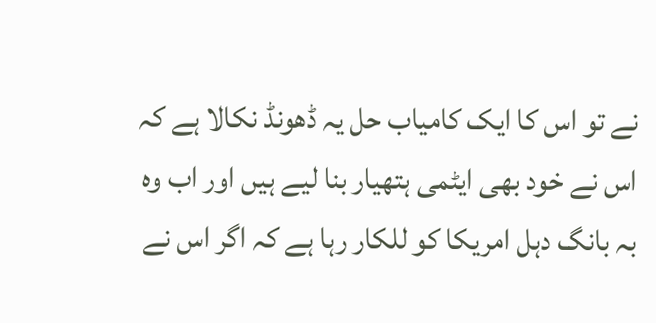نے تو اس کا ایک کامیاب حل یہ ڈھونڈ نکالا ہے کہ اس نے خود بھی ایٹمی ہتھیار بنا لیے ہیں اور اب وہ بہ بانگ دہل امریکا کو للکار رہا ہے کہ اگر اس نے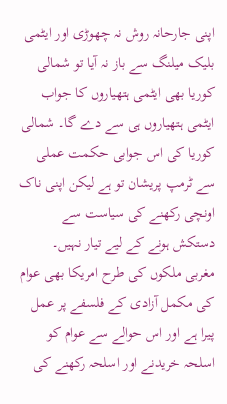اپنی جارحانہ روش نہ چھوڑی اور ایٹمی بلیک میلنگ سے باز نہ آیا تو شمالی کوریا بھی ایٹمی ہتھیاروں کا جواب ایٹمی ہتھیاروں ہی سے دے گا۔ شمالی کوریا کی اس جوابی حکمت عملی سے ٹرمپ پریشان تو ہے لیکن اپنی ناک اونچی رکھنے کی سیاست سے دستکش ہونے کے لیے تیار نہیں۔
مغربی ملکوں کی طرح امریکا بھی عوام کی مکمل آزادی کے فلسفے پر عمل پیرا ہے اور اس حوالے سے عوام کو اسلحہ خریدنے اور اسلحہ رکھنے کی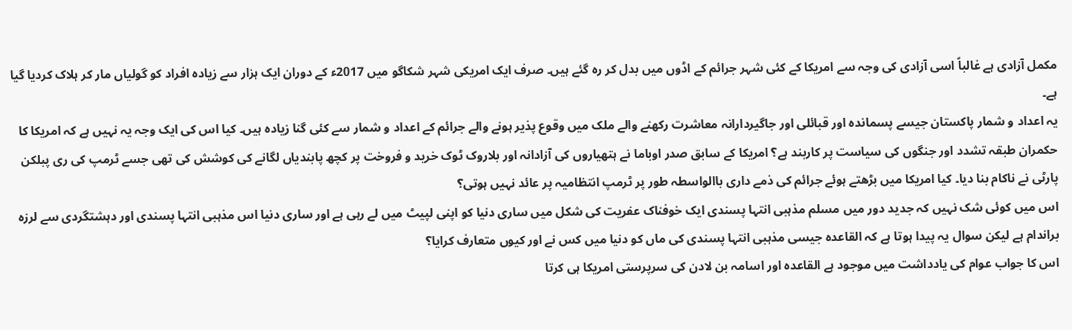مکمل آزادی ہے غالباً اسی آزادی کی وجہ سے امریکا کے کئی شہر جرائم کے اڈوں میں بدل کر رہ گئے ہیں۔ صرف ایک امریکی شہر شکاگو میں 2017ء کے دوران ایک ہزار سے زیادہ افراد کو گولیاں مار کر ہلاک کردیا گیا ہے۔
یہ اعداد و شمار پاکستان جیسے پسماندہ اور قبائلی اور جاگیردارانہ معاشرت رکھنے والے ملک میں وقوع پذیر ہونے والے جرائم کے اعداد و شمار سے کئی گنا زیادہ ہیں۔ کیا اس کی ایک وجہ یہ نہیں ہے کہ امریکا کا حکمران طبقہ تشدد اور جنگوں کی سیاست پر کاربند ہے؟ امریکا کے سابق صدر اوباما نے ہتھیاروں کی آزادانہ اور بلاروک ٹوک خرید و فروخت پر کچھ پابندیاں لگانے کی کوشش کی تھی جسے ٹرمپ کی ری پبلکن پارٹی نے ناکام بنا دیا۔ کیا امریکا میں بڑھتے ہوئے جرائم کی ذمے داری باالواسطہ طور پر ٹرمپ انتظامیہ پر عائد نہیں ہوتی؟
اس میں کوئی شک نہیں کہ جدید دور میں مسلم مذہبی انتہا پسندی ایک خوفناک عفریت کی شکل میں ساری دنیا کو اپنی لپیٹ میں لے رہی ہے اور ساری دنیا اس مذہبی انتہا پسندی اور دہشتگردی سے لرزہ براندام ہے لیکن سوال یہ پیدا ہوتا ہے کہ القاعدہ جیسی مذہبی انتہا پسندی کی ماں کو دنیا میں کس نے اور کیوں متعارف کرایا؟
اس کا جواب عوام کی یادداشت میں موجود ہے القاعدہ اور اسامہ بن لادن کی سرپرستی امریکا ہی کرتا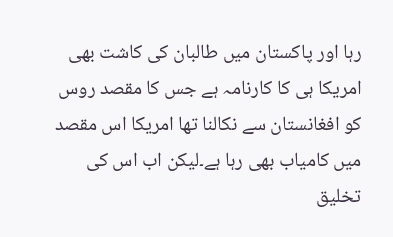رہا اور پاکستان میں طالبان کی کاشت بھی امریکا ہی کا کارنامہ ہے جس کا مقصد روس کو افغانستان سے نکالنا تھا امریکا اس مقصد میں کامیاب بھی رہا ہے۔لیکن اب اس کی تخلیق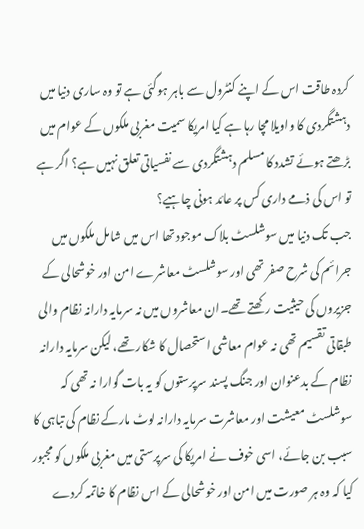کردہ طاقت اس کے اپنے کنٹرول سے باہر ہوگئی ہے تو وہ ساری دنیا میں دہشتگردی کا واویلا مچا رہا ہے کیا امریکا سمیت مغربی ملکوں کے عوام میں بڑھتے ہوئے تشدد کا مسلم دہشتگردی سے نفسیاتی تعلق نہیں ہے؟ اگر ہے تو اس کی ذمے داری کس پر عائد ہونی چاہیے؟
جب تک دنیا میں سوشلسٹ بلاک موجود تھا اس میں شامل ملکوں میں جرائم کی شرح صفر تھی اور سوشلسٹ معاشرے امن اور خوشحالی کے جزیروں کی حیثیت رکھتے تھے۔ان معاشروں میں نہ سرمایہ دارانہ نظام والی طبقاتی تقسیم تھی نہ عوام معاشی استحصال کا شکار تھے، لیکن سرمایہ دارانہ نظام کے بدعنوان اور جنگ پسند سرپرستوں کو یہ بات گوارا نہ تھی کہ سوشلسٹ معیشت اور معاشرت سرمایہ دارانہ لوٹ مارکے نظام کی تباہی کا سبب بن جائے، اسی خوف نے امریکا کی سرپرستی میں مغربی ملکوں کو مجبور کیا کہ وہ ہر صورت میں امن اور خوشحالی کے اس نظام کا خاتمہ کردے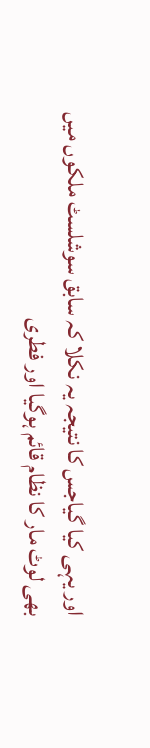اور یہی کیا گیاجس کا نتیجہ یہ نکلا کہ سابق سوشلسٹ ملکوں میں بھی لوٹ مار کا نظام قائم ہوگیا اور فطری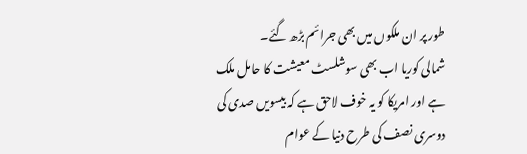طور پر ان ملکوں میں بھی جرائم بڑھ گئے۔
شمالی کوریا اب بھی سوشلسٹ معیشت کا حامل ملک ہے اور امریکا کو یہ خوف لاحق ہے کہ بیسویں صدی کی دوسری نصف کی طرح دنیا کے عوام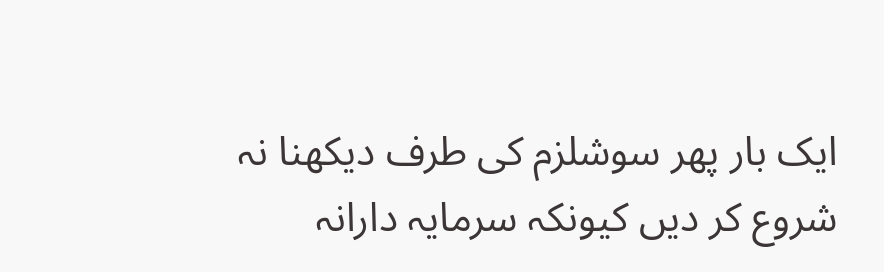ایک بار پھر سوشلزم کی طرف دیکھنا نہ شروع کر دیں کیونکہ سرمایہ دارانہ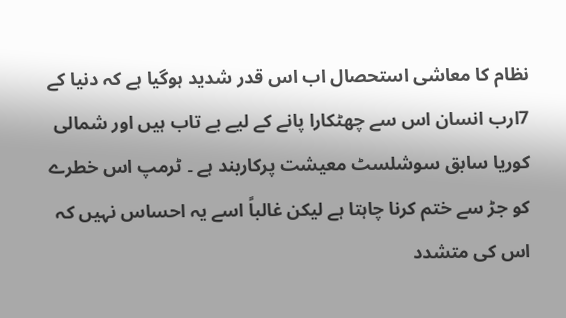نظام کا معاشی استحصال اب اس قدر شدید ہوگیا ہے کہ دنیا کے 7ارب انسان اس سے چھٹکارا پانے کے لیے بے تاب ہیں اور شمالی کوریا سابق سوشلسٹ معیشت پرکاربند ہے ۔ ٹرمپ اس خطرے کو جڑ سے ختم کرنا چاہتا ہے لیکن غالباً اسے یہ احساس نہیں کہ اس کی متشدد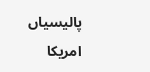پالیسیاں امریکا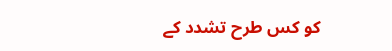کو کس طرح تشدد کے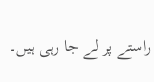راستے پر لے جا رہی ہیں۔